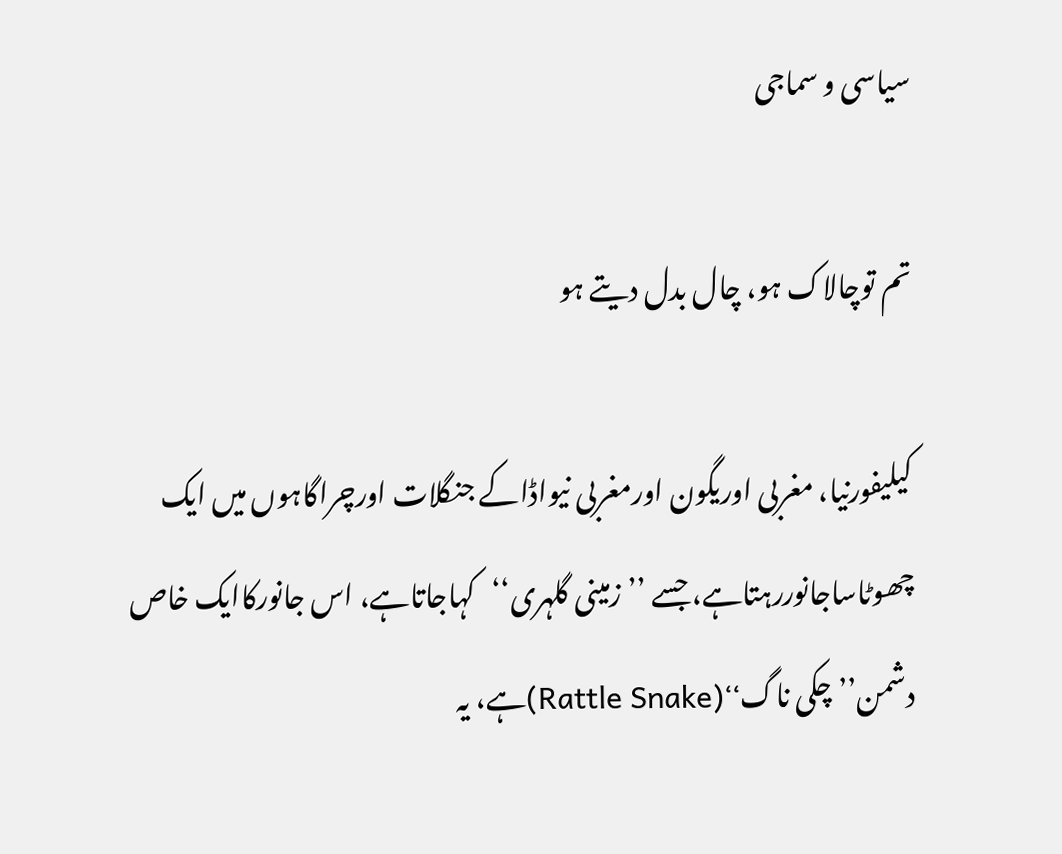سیاسی و سماجی

تم توچالاک ہو، چال بدل دیتے ہو

کیلیفورنیا، مغربی اوریگون اورمغربی نیواڈاکے جنگلات اورچراگاہوں میں ایک چھوٹاساجانوررہتاہے، جسے ’’زمینی گلہری‘‘کہاجاتاہے، اس جانورکاایک خاص دشمن’’چکی ناگ‘‘(Rattle Snake)ہے، یہ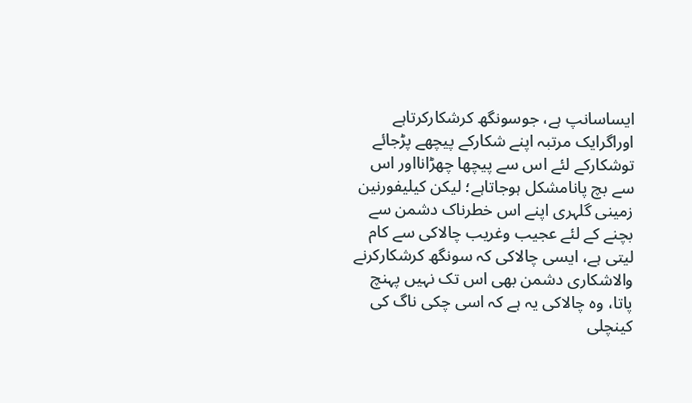ایساسانپ ہے، جوسونگھ کرشکارکرتاہے اوراگرایک مرتبہ اپنے شکارکے پیچھے پڑجائے توشکارکے لئے اس سے پیچھا چھڑانااور اس سے بچ پانامشکل ہوجاتاہے؛ لیکن کیلیفورنین زمینی گلہری اپنے اس خطرناک دشمن سے بچنے کے لئے عجیب وغریب چالاکی سے کام لیتی ہے، ایسی چالاکی کہ سونگھ کرشکارکرنے والاشکاری دشمن بھی اس تک نہیں پہنچ پاتا، وہ چالاکی یہ ہے کہ اسی چکی ناگ کی کینچلی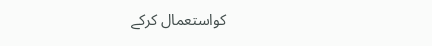کواستعمال کرکے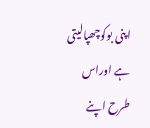اپنی بوکوچھپالیتی ہے اوراس طرح اپنے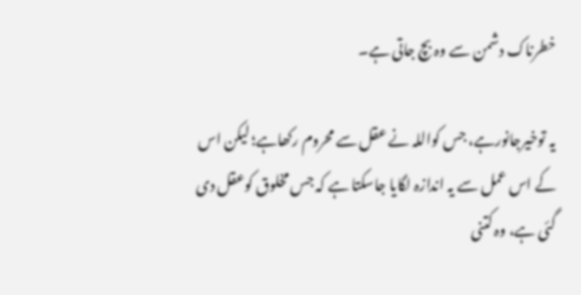خطرناک دشمن سے وہ بچ جاتی ہے۔

یہ توخیرجانورہے، جس کواللہ نے عقل سے محروم رکھاہے؛ لیکن اس کے اس عمل سے یہ اندازہ لگایا جاسکتا ہے کہ جس مخلوق کوعقل دی گئی ہے، وہ کتنی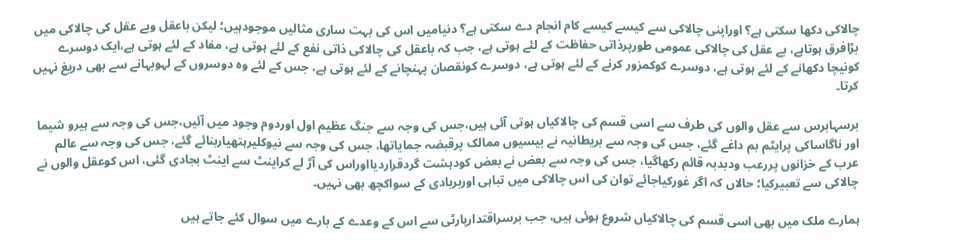چالاکی دکھا سکتی ہے؟ اوراپنی چالاکی سے کیسے کیسے کام انجام دے سکتی ہے؟ دنیامیں اس کی بہت ساری مثالیں موجودہیں؛ لیکن باعقل وبے عقل کی چالاکی میں بڑافرق ہوتاہے، بے عقل کی چالاکی عمومی طورپرذاتی حفاظت کے لئے ہوتی ہے، جب کہ باعقل کی چالاکی ذاتی نفع کے لئے ہوتی ہے، مفاد کے لئے ہوتی ہے،ایک دوسرے کونیچا دکھانے کے لئے ہوتی ہے، دوسرے کوکمزور کرنے کے لئے ہوتی ہے، دوسرے کونقصان پہنچانے کے لئے ہوتی ہے، جس کے لئے وہ دوسروں کے لہوبہانے سے بھی دریغ نہیں کرتا۔

برسہابرس سے عقل والوں کی طرف سے اسی قسم کی چالاکیاں ہوتی آئی ہیں،جس کی وجہ سے جنگ عظیم اول اوردوم وجود میں آئیں،جس کی وجہ سے ہیرو شیما اور ناگاساکی پرایٹم بم داغے گئے، جس کی وجہ سے بریطانیہ نے بیسیوں ممالک پرقبضہ جمایاتھا، جس کی وجہ سے نیوکلیرہتھیاربنائے گئے، جس کی وجہ سے عالم عرب کے خزانوں پررعب ودبدبہ قائم رکھاگیا، جس کی وجہ سے بعض نے بعض کودہشت گردقراردیااوراس کی آڑ لے کراینٹ سے اینٹ بجادی گئی، اس کوعقل والوں نے چالاکی سے تعبیرکیا؛ حالاں کہ اگر غورکیاجائے توان کی اس چالاکی میں تباہی اوربربادی کے سواکچھ بھی نہیں۔

ہمارے ملک میں بھی اسی قسم کی چالاکیاں شروع ہوئی ہیں، جب برسراقتدارپارٹی سے اس کے وعدے کے بارے میں سوال کئے جاتے ہیں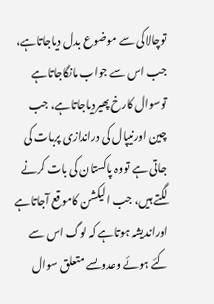توچالاکی سے موضوع بدل دیاجاتاہے، جب اس سے جواب مانگاجاتاہے توسوال کارخ پھیردیاجاتاہے، جب چین اورنیپال کی دراندازی پربات کی جاتی ہے تووہ پاکستان کی بات کرنے لگتے ہیں، جب الیکشن کاموقع آجاتاہے اوراندیشہ ہوتاہے کہ لوگ اس سے کئے ہوئے وعدوںسے متعلق سوال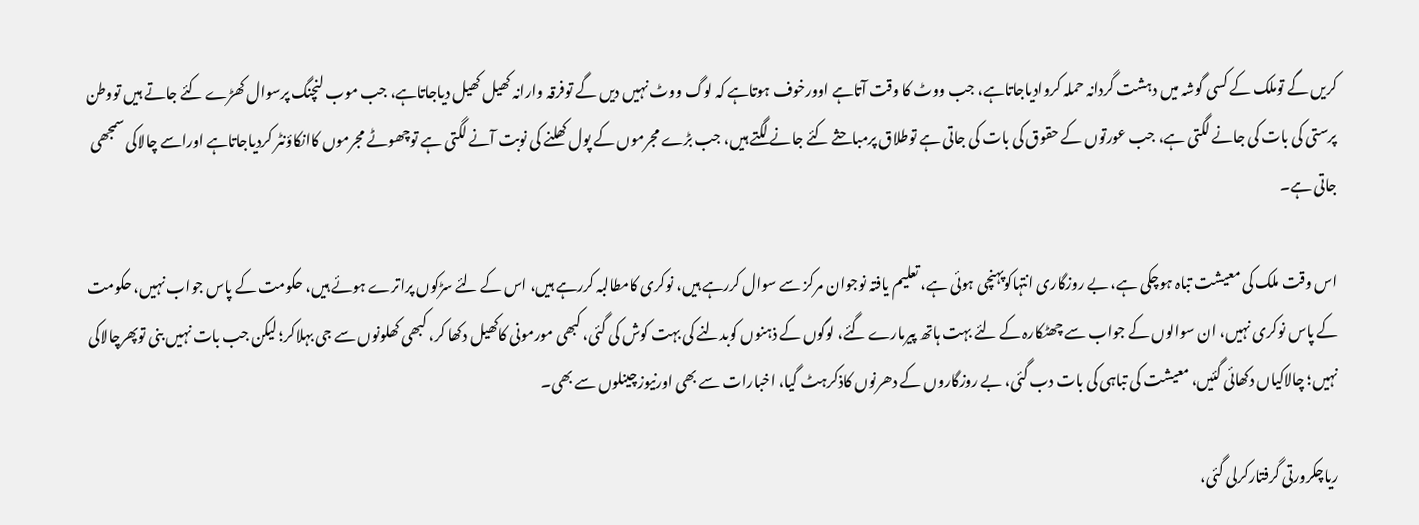کریں گے توملک کے کسی گوشہ میں دہشت گردانہ حملہ کروادیاجاتاہے، جب ووٹ کا وقت آتاہے اوورخوف ہوتاہے کہ لوگ ووٹ نہیں دیں گے توفرقہ وارانہ کھیل کھیل دیاجاتاہے، جب موب لنچنگ پرسوال کھڑے کئے جاتے ہیں تووطن پرستی کی بات کی جانے لگتی ہے، جب عورتوں کے حقوق کی بات کی جاتی ہے توطلاق پرمباحثے کئے جانے لگتے ہیں، جب بڑے مجرموں کے پول کھلنے کی نوبت آنے لگتی ہے توچھوٹے مجرموں کاانکاؤنٹر کردیاجاتاہے اوراسے چالاکی سمجھی جاتی ہے۔

اس وقت ملک کی معیشت تباہ ہوچکی ہے، بے روزگاری انتہاکوپہنچی ہوئی ہے، تعلیم یافتہ نوجوان مرکز سے سوال کررہے ہیں، نوکری کامطالبہ کررہے ہیں، اس کے لئے سڑکوں پراترے ہوئے ہیں، حکومت کے پاس جواب نہیں، حکومت کے پاس نوکری نہیں، ان سوالوں کے جواب سے چھٹکارہ کے لئے بہت ہاتھ پیرمارے گئے، لوگوں کے ذہنوں کوبدلنے کی بہت کوش کی گئی، کبھی مورمونی کاکھیل دکھا کر، کبھی کھلونوں سے جی بہلاکر؛ لیکن جب بات نہیں بنی توپھرچالاکی نہیں؛ چالاکیاں دکھائی گئیں، معیشت کی تباہی کی بات دب گئی، بے روزگاروں کے دھرنوں کاذکرہٹ گیا، اخبارات سے بھی اورنیوزچینلوں سے بھی۔

ریاچکرورتی گرفتارکرلی گئی،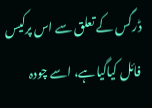ڈرگس کے تعلق سے اس پرکیس فائل کیاگیاہے، اسے چودہ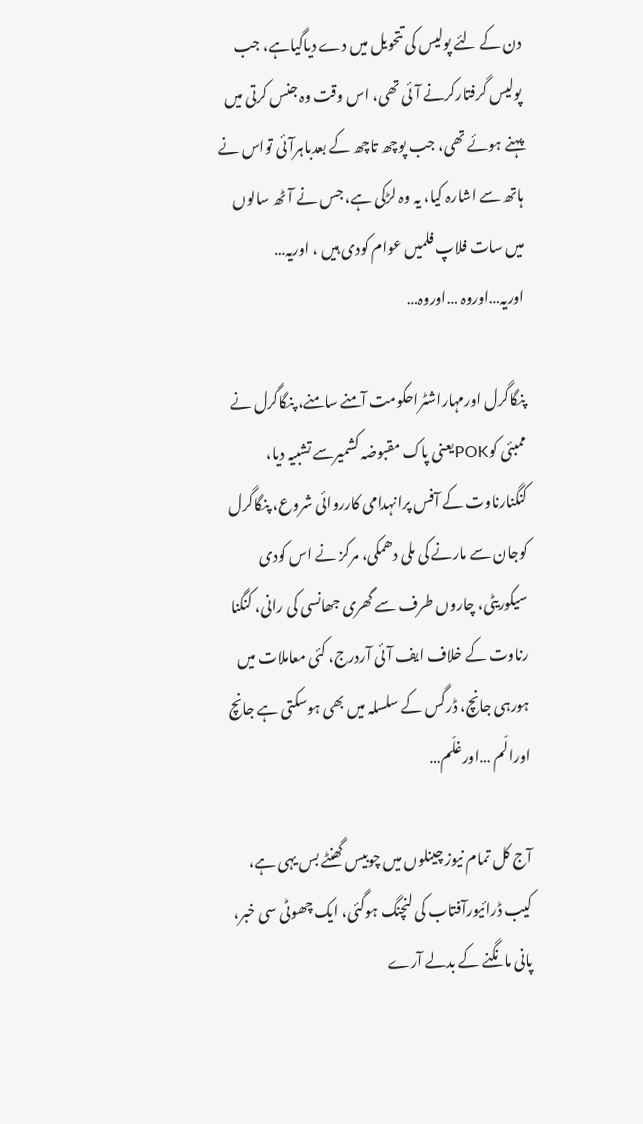دن کے لئے پولیس کی تتحویل میں دے دیاگیاہے، جب پولیس گرفتارکرنے آئی تھی، اس وقت وہ جنس کرتی میں پہنے ہوئے تھی، جب پوچھ تاچھ کے بعدباہرآئی تواس نے ہاتھ سے اشارہ کیا، یہ وہ لڑکی ہے، جس نے آٹھ سالوں میں سات فلاپ فلمیں عوام کودی ہیں ، اوریہ… اوریہ…اوروہ …اوروہ…

پنگاگرل اورمہاراشٹراحکومت آمنے سامنے، پنگاگرل نے ممبئی کوPOKیعنی پاک مقبوضہ کشمیرسے تشبیہ دیا، کنگنارناوت کے آفس پرانہدامی کارروائی شروع، پنگاگرل کوجان سے مارنے کی ملی دھمکی، مرکز نے اس کودی سیکوریٹی، چاروں طرف سے گھری جھانسی کی رانی، کنگنا رناوت کے خلاف ایف آئی آردرج، کئی معاملات میں ہورہی جانچ، ڈرگس کے سلسلہ میں بھی ہوسکتی ہے جانچ اورالّم …اورغلّم…

آج کل تمام نیوز چینلوں میں چوبیس گھنٹے بس یہی ہے، کیب ڈرائیورآفتاب کی لنچنگ ہوگئی، ایک چھوٹی سی خبر، پانی مانگنے کے بدلے آرے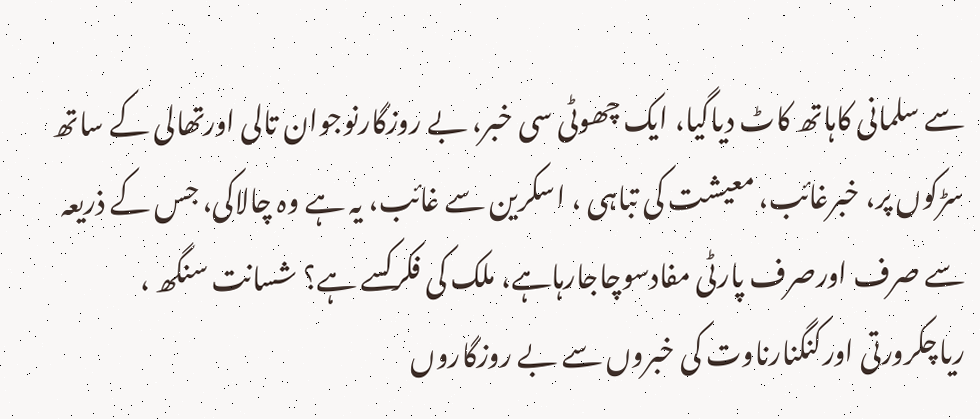سے سلمانی کاہاتھ کاٹ دیاگیا، ایک چھوٹی سی خبر، بے روزگارنوجوان تالی اورتھالی کے ساتھ سڑکوں پر، خبرغائب، معیشت کی تباہی ، اسکرین سے غائب، یہ ہے وہ چالاکی، جس کے ذریعہ سے صرف اورصرف پارٹی مفادسوچاجارہاہے، ملک کی فکرکسے ہے؟ شسانت سنگھ ، ریاچکرورتی اورکنگنارناوت کی خبروں سے بے روزگاروں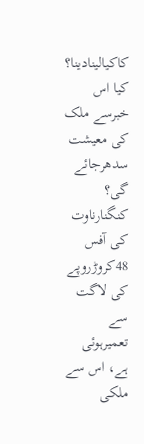کاکیالینادینا؟ کیا اس خبرسے ملک کی معیشت سدھرجائے گی؟ کنگنارناوت کی آفس 48کروڑروپے کی لاگت سے تعمیرہوئی ہے، اس سے ملکی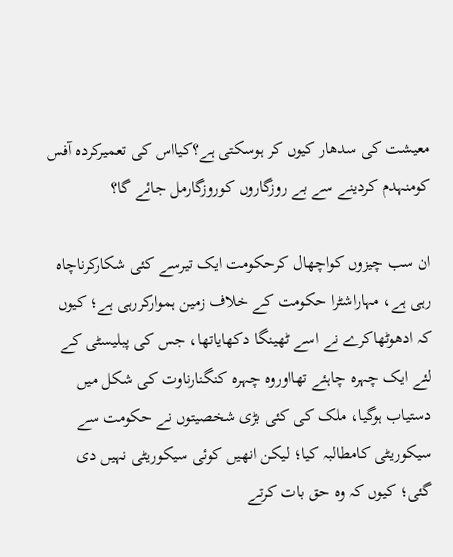معیشت کی سدھار کیوں کر ہوسکتی ہے؟کیااس کی تعمیرکردہ آفس کومنہدم کردینے سے بے روزگاروں کوروزگارمل جائے گا؟

ان سب چیزوں کواچھال کرحکومت ایک تیرسے کئی شکارکرناچاہ رہی ہے، مہاراشٹرا حکومت کے خلاف زمین ہموارکررہی ہے؛ کیوں کہ ادھوٹھاکرے نے اسے ٹھینگا دکھایاتھا، جس کی پبلیسٹی کے لئے ایک چہرہ چاہئے تھااوروہ چہرہ کنگنارناوت کی شکل میں دستیاب ہوگیا، ملک کی کئی بڑی شخصیتوں نے حکومت سے سیکوریٹی کامطالبہ کیا؛ لیکن انھیں کوئی سیکوریٹی نہیں دی گئی؛ کیوں کہ وہ حق بات کرتے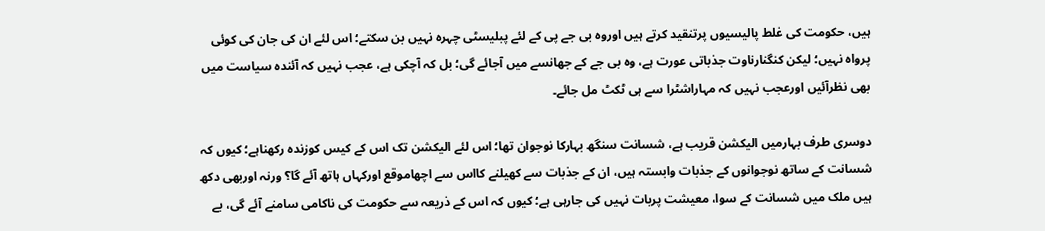ہیں، حکومت کی غلط پالیسیوں پرتنقید کرتے ہیں اوروہ بی جے پی کے لئے پبلیسٹی چہرہ نہیں بن سکتے؛ اس لئے ان کی جان کی کوئی پرواہ نہیں؛ لیکن کنگنارناوت جذباتی عورت ہے، وہ بی جے کے جھانسے میں آجائے گی؛ بل کہ آچکی ہے، عجب نہیں کہ آئندہ سیاست میں بھی نظرآئیں اورعجب نہیں کہ مہاراشٹرا سے ہی ٹکٹ مل جائے۔

دوسری طرف بہارمیں الیکشن قریب ہے، شسانت سنگھ بہارکا نوجوان تھا؛ اس لئے الیکشن تک اس کے کیس کوزندہ رکھناہے؛ کیوں کہ شسانت کے ساتھ نوجوانوں کے جذبات وابستہ ہیں، ان کے جذبات سے کھیلنے کااس سے اچھاموقع اورکہاں ہاتھ آئے گا؟ ورنہ اوربھی دکھ ہیں ملک میں شسانت کے سوا، معیشت پربات نہیں کی جارہی ہے؛ کیوں کہ اس کے ذریعہ سے حکومت کی ناکامی سامنے آئے گی، بے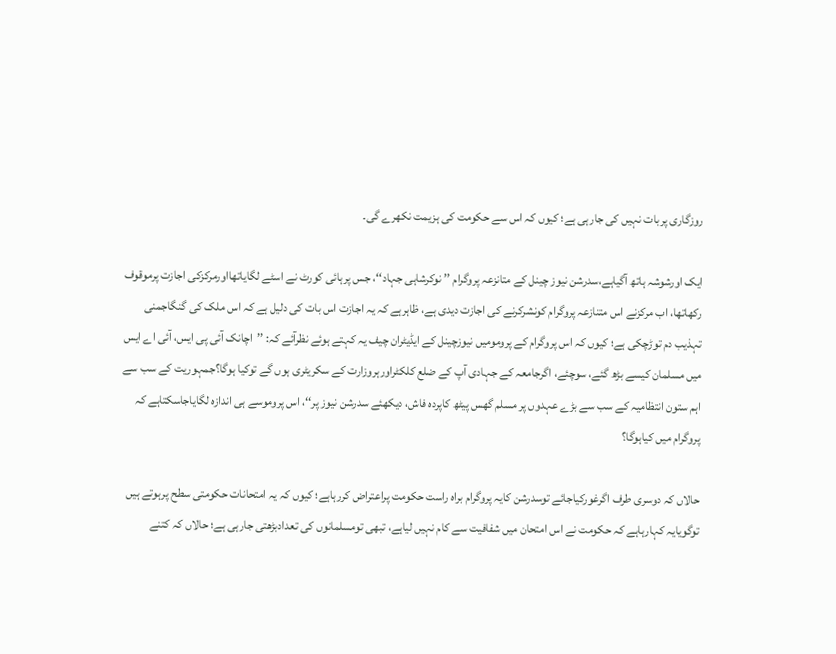روزگاری پربات نہیں کی جارہی ہے؛ کیوں کہ اس سے حکومت کی ہزیمت نکھرے گی۔

ایک اورشوشہ ہاتھ آگیاہے،سدرشن نیوز چینل کے متانزعہ پروگرام ’’ نوکرشاہی جہاد‘‘، جس پرہائی کورٹ نے اسٹے لگایاتھااورمرکزکی اجازت پرموقوف رکھاتھا، اب مرکزنے اس متنازعہ پروگرام کونشرکرنے کی اجازت دیدی ہے، ظاہرہے کہ یہ اجازت اس بات کی دلیل ہے کہ اس ملک کی گنگاجمنی تہذیب دم توڑچکی ہے؛ کیوں کہ اس پروگرام کے پرومومیں نیوزچینل کے ایڈیٹران چیف یہ کہتے ہوئے نظرآئے کہ: ’’اچانک آئی پی ایس، آئی اے ایس میں مسلمان کیسے بڑھ گئے، سوچئے، اگرجامعہ کے جہادی آپ کے ضلع کلکٹراورہروزارت کے سکریٹری ہوں گے توکیا ہوگا؟جمہوریت کے سب سے اہم ستون انتظامیہ کے سب سے بڑے عہدوں پر مسلم گھس پیٹھ کاپردہ فاش، دیکھئے سدرشن نیوز پر‘‘، اس پروموسے ہی اندازہ لگایاجاسکتاہے کہ پروگرام میں کیاہوگا؟

حالاں کہ دوسری طرف اگرغورکیاجائے توسدرشن کایہ پروگرام براہ راست حکومت پراعتراض کررہاہے؛ کیوں کہ یہ امتحانات حکومتی سطح پرہوتے ہیں توگویایہ کہارہاہے کہ حکومت نے اس امتحان میں شفافیت سے کام نہیں لیاہے، تبھی تومسلمانوں کی تعدادبڑھتی جارہی ہے؛ حالاں کہ کتنے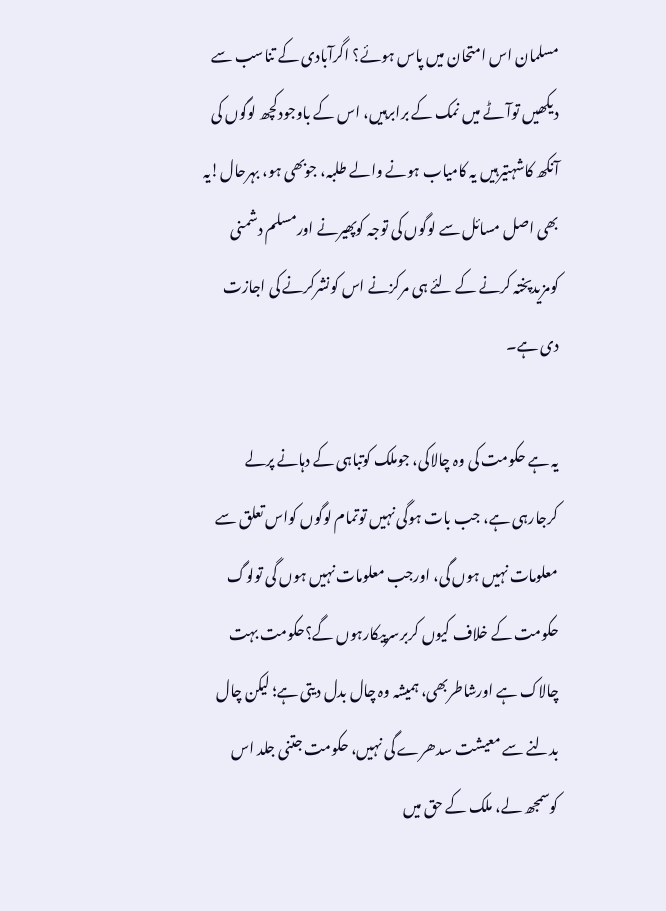مسلمان اس امتحان میں پاس ہوئے؟ اگرآبادی کے تناسب سے دیکھیں توآٹے میں نمک کے برابرہیں، اس کے باوجودکچھ لوگوں کی آنکھ کاشہتیرہیں یہ کامیاب ہونے والے طلبہ، جوبھی ہو، بہرحال!یہ بھی اصل مسائل سے لوگوں کی توجہ کوپھیرنے اورمسلم دشمنی کومزیدپختہ کرنے کے لئے ہی مرکزنے اس کونشرکرنے کی اجازت دی ہے۔

یہ ہے حکومت کی وہ چالاکی، جوملک کوتباہی کے دہانے پرلے کرجارہی ہے، جب بات ہوگی نہیں توتمام لوگوں کواس تعلق سے معلومات نہیں ہوں گی، اورجب معلومات نہیں ہوں گی تولوگ حکومت کے خلاف کیوں کربرسرپیکارہوں گے؟حکومت بہت چالاک ہے اورشاطربھی، ہمیشہ وہ چال بدل دیتی ہے؛ لیکن چال بدلنے سے معیشت سدھرے گی نہیں، حکومت جتنی جلد اس کوسمجھ لے، ملک کے حق میں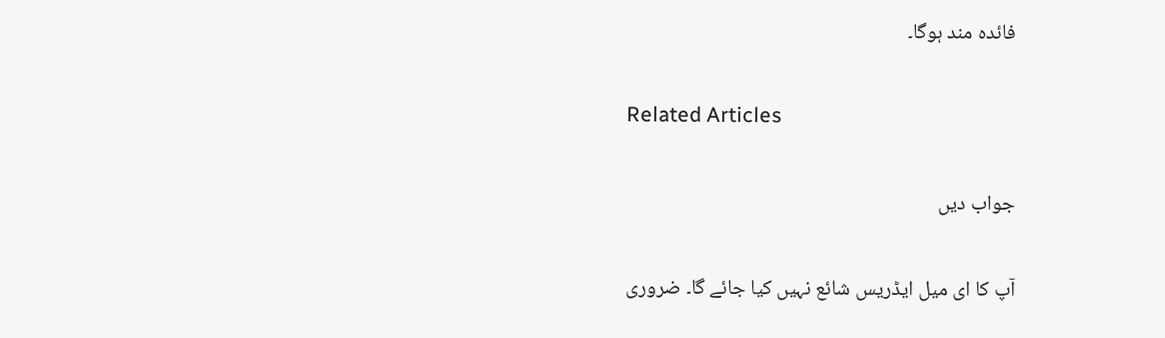فائدہ مند ہوگا۔

Related Articles

جواب دیں

آپ کا ای میل ایڈریس شائع نہیں کیا جائے گا۔ ضروری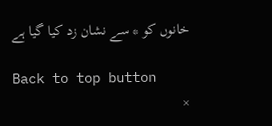خانوں کو * سے نشان زد کیا گیا ہے

Back to top button
×